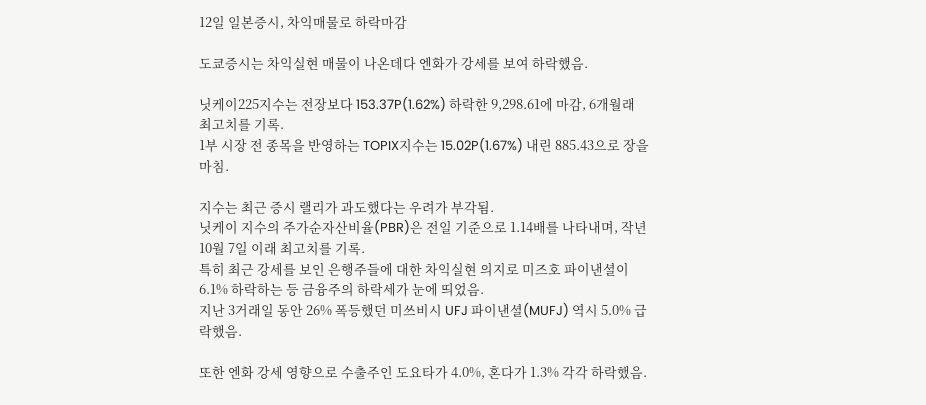12일 일본증시, 차익매물로 하락마감

도쿄증시는 차익실현 매물이 나온데다 엔화가 강세를 보여 하락했음.

닛케이225지수는 전장보다 153.37P(1.62%) 하락한 9,298.61에 마감, 6개월래 최고치를 기록.
1부 시장 전 종목을 반영하는 TOPIX지수는 15.02P(1.67%) 내린 885.43으로 장을 마침.

지수는 최근 증시 랠리가 과도했다는 우려가 부각됨.
닛케이 지수의 주가순자산비율(PBR)은 전일 기준으로 1.14배를 나타내며, 작년 10월 7일 이래 최고치를 기록.
특히 최근 강세를 보인 은행주들에 대한 차익실현 의지로 미즈호 파이낸셜이 6.1% 하락하는 등 금융주의 하락세가 눈에 띄었음.
지난 3거래일 동안 26% 폭등했던 미쓰비시 UFJ 파이낸셜(MUFJ) 역시 5.0% 급락했음.

또한 엔화 강세 영향으로 수출주인 도요타가 4.0%, 혼다가 1.3% 각각 하락했음.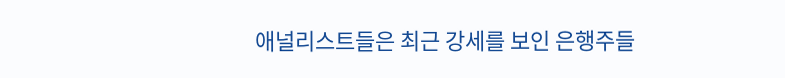애널리스트들은 최근 강세를 보인 은행주들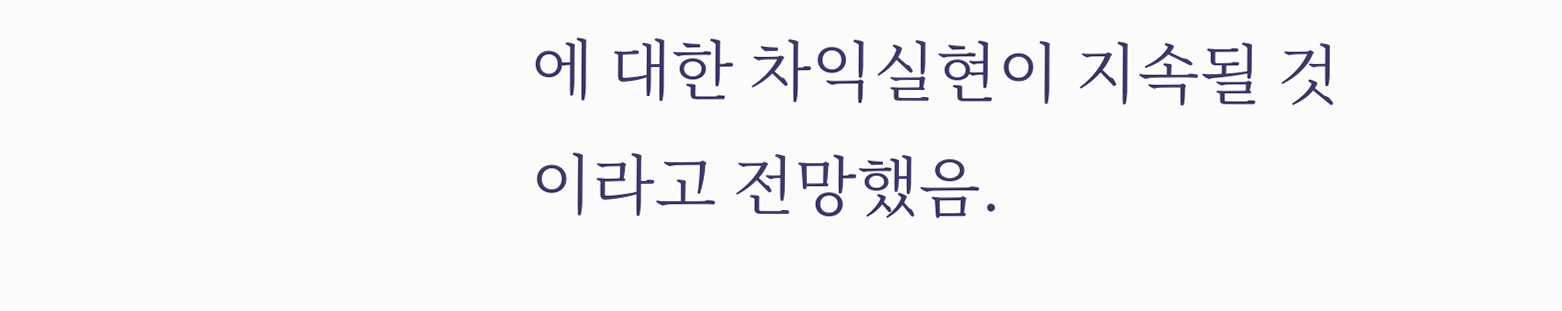에 대한 차익실현이 지속될 것이라고 전망했음.